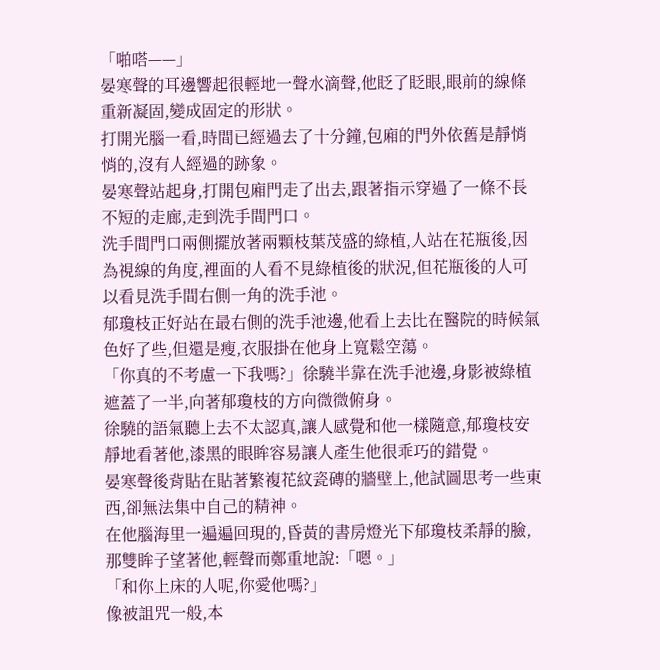「啪嗒——」
晏寒聲的耳邊響起很輕地一聲水滴聲,他眨了眨眼,眼前的線條重新凝固,變成固定的形狀。
打開光腦一看,時間已經過去了十分鐘,包廂的門外依舊是靜悄悄的,沒有人經過的跡象。
晏寒聲站起身,打開包廂門走了出去,跟著指示穿過了一條不長不短的走廊,走到洗手間門口。
洗手間門口兩側擺放著兩顆枝葉茂盛的綠植,人站在花瓶後,因為視線的角度,裡面的人看不見綠植後的狀況,但花瓶後的人可以看見洗手間右側一角的洗手池。
郁瓊枝正好站在最右側的洗手池邊,他看上去比在醫院的時候氣色好了些,但還是瘦,衣服掛在他身上寬鬆空蕩。
「你真的不考慮一下我嗎?」徐驍半靠在洗手池邊,身影被綠植遮蓋了一半,向著郁瓊枝的方向微微俯身。
徐驍的語氣聽上去不太認真,讓人感覺和他一樣隨意,郁瓊枝安靜地看著他,漆黑的眼眸容易讓人產生他很乖巧的錯覺。
晏寒聲後背貼在貼著繁複花紋瓷磚的牆壁上,他試圖思考一些東西,卻無法集中自己的精神。
在他腦海里一遍遍回現的,昏黃的書房燈光下郁瓊枝柔靜的臉,那雙眸子望著他,輕聲而鄭重地說:「嗯。」
「和你上床的人呢,你愛他嗎?」
像被詛咒一般,本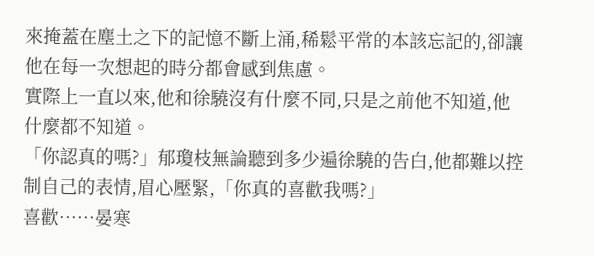來掩蓋在塵土之下的記憶不斷上涌,稀鬆平常的本該忘記的,卻讓他在每一次想起的時分都會感到焦慮。
實際上一直以來,他和徐驍沒有什麼不同,只是之前他不知道,他什麼都不知道。
「你認真的嗎?」郁瓊枝無論聽到多少遍徐驍的告白,他都難以控制自己的表情,眉心壓緊,「你真的喜歡我嗎?」
喜歡……晏寒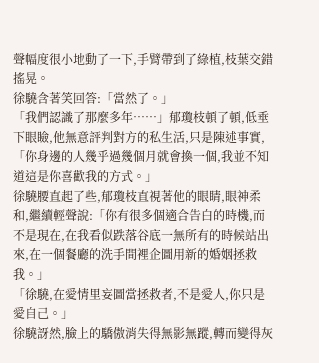聲幅度很小地動了一下,手臂帶到了綠植,枝葉交錯搖晃。
徐驍含著笑回答:「當然了。」
「我們認識了那麼多年……」郁瓊枝頓了頓,低垂下眼瞼,他無意評判對方的私生活,只是陳述事實,「你身邊的人幾乎過幾個月就會換一個,我並不知道這是你喜歡我的方式。」
徐驍腰直起了些,郁瓊枝直視著他的眼睛,眼神柔和,繼續輕聲說:「你有很多個適合告白的時機,而不是現在,在我看似跌落谷底一無所有的時候站出來,在一個餐廳的洗手間裡企圖用新的婚姻拯救我。」
「徐驍,在愛情里妄圖當拯救者,不是愛人,你只是愛自己。」
徐驍訝然,臉上的驕傲消失得無影無蹤,轉而變得灰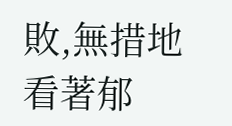敗,無措地看著郁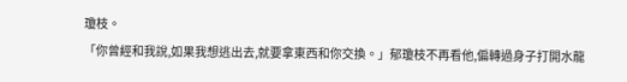瓊枝。
「你曾經和我說,如果我想逃出去,就要拿東西和你交換。」郁瓊枝不再看他,偏轉過身子打開水龍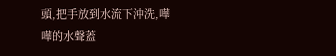頭,把手放到水流下沖洗,嘩嘩的水聲蓋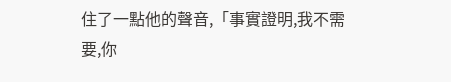住了一點他的聲音,「事實證明,我不需要,你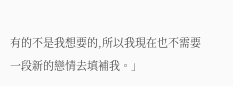有的不是我想要的,所以我現在也不需要一段新的戀情去填補我。」